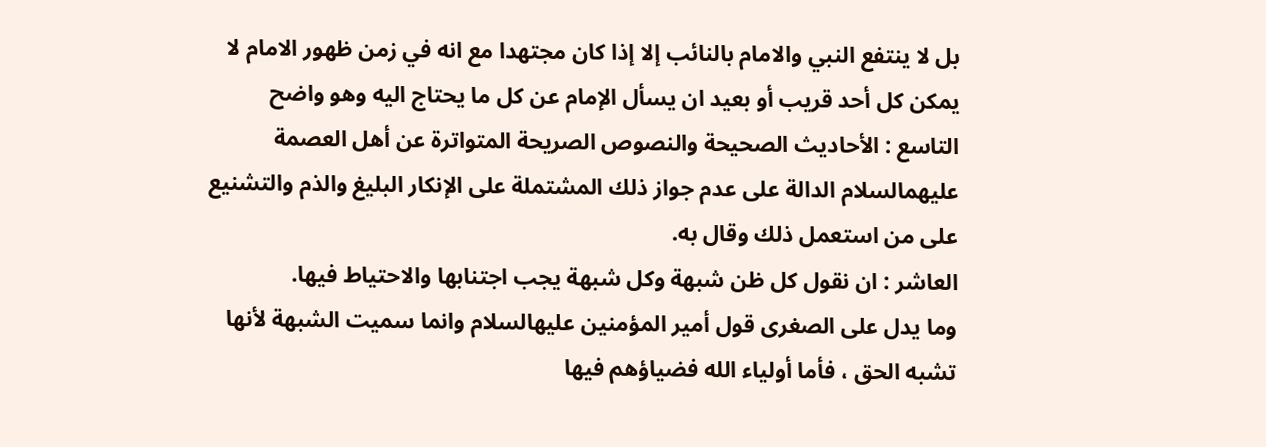بل لا ينتفع النبي والامام بالنائب إلا إذا كان مجتهدا مع انه في زمن ظهور الامام لا يمكن كل أحد قريب أو بعيد ان يسأل الإمام عن كل ما يحتاج اليه وهو واضح
التاسع : الأحاديث الصحيحة والنصوص الصريحة المتواترة عن أهل العصمة عليهمالسلام الدالة على عدم جواز ذلك المشتملة على الإنكار البليغ والذم والتشنيع على من استعمل ذلك وقال به.
العاشر : ان نقول كل ظن شبهة وكل شبهة يجب اجتنابها والاحتياط فيها.
وما يدل على الصغرى قول أمير المؤمنين عليهالسلام وانما سميت الشبهة لأنها تشبه الحق ، فأما أولياء الله فضياؤهم فيها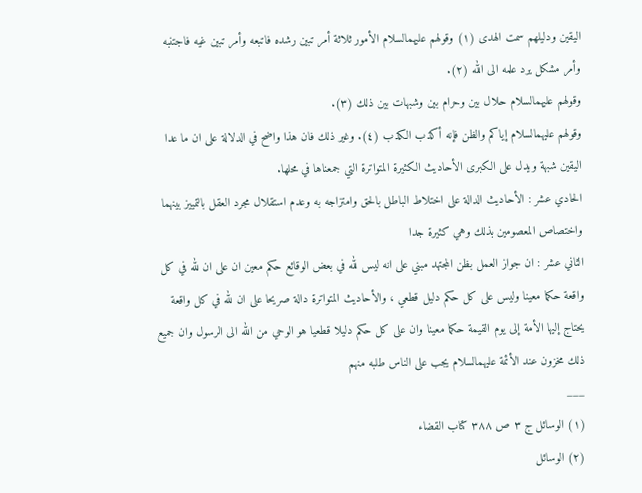اليقين ودليلهم سمت الهدى (١) وقولهم عليهمالسلام الأمور ثلاثة أمر تبين رشده فاتبعه وأمر تبين غيه فاجتنبه وأمر مشكل يرد علمه الى الله (٢).
وقولهم عليهمالسلام حلال بين وحرام بين وشبهات بين ذلك (٣).
وقولهم عليهمالسلام إياكم والظن فإنه أكذب الكذب (٤). وغير ذلك فان هذا واضح في الدلالة على ان ما عدا اليقين شبهة ويدل على الكبرى الأحاديث الكثيرة المتواترة التي جمعناها في محلها.
الحادي عشر : الأحاديث الدالة على اختلاط الباطل بالحق وامتزاجه به وعدم استقلال مجرد العقل بالتمييز بينهما واختصاص المعصومين بذلك وهي كثيرة جدا
الثاني عشر : ان جواز العمل بظن المجتهد مبني على انه ليس لله في بعض الوقائع حكم معين ان على ان لله في كل واقعة حكما معينا وليس على كل حكم دليل قطعي ، والأحاديث المتواترة دالة صريحا على ان لله في كل واقعة يحتاج إليها الأمة إلى يوم القيمة حكما معينا وان على كل حكم دليلا قطعيا هو الوحي من الله الى الرسول وان جميع ذلك مخزون عند الأئمة عليهمالسلام يجب على الناس طلبه منهم
___
(١) الوسائل ج ٣ ص ٣٨٨ كتاب القضاء
(٢) الوسائل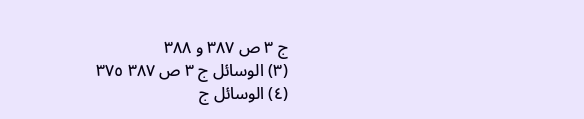ج ٣ ص ٣٨٧ و ٣٨٨
(٣) الوسائل ج ٣ ص ٣٨٧ ٣٧٥
(٤) الوسائل ج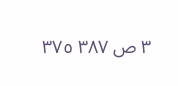٣ ص ٣٨٧ ٣٧٥